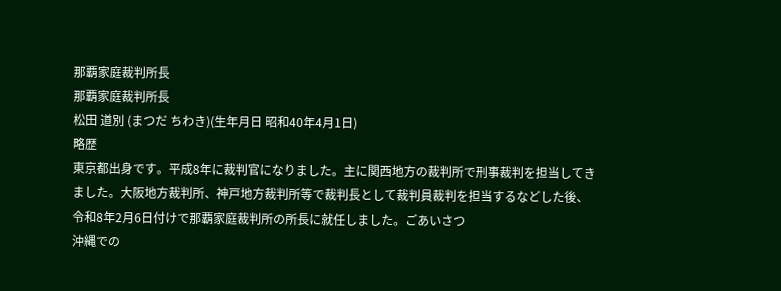那覇家庭裁判所長
那覇家庭裁判所長
松田 道別 (まつだ ちわき)(生年月日 昭和40年4月1日)
略歴
東京都出身です。平成8年に裁判官になりました。主に関西地方の裁判所で刑事裁判を担当してきました。大阪地方裁判所、神戸地方裁判所等で裁判長として裁判員裁判を担当するなどした後、令和8年2月6日付けで那覇家庭裁判所の所長に就任しました。ごあいさつ
沖縄での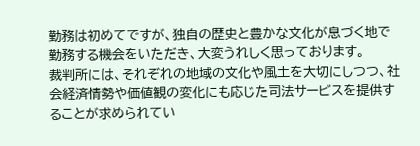勤務は初めてですが、独自の歴史と豊かな文化が息づく地で勤務する機会をいただき、大変うれしく思っております。
裁判所には、それぞれの地域の文化や風土を大切にしつつ、社会経済情勢や価値観の変化にも応じた司法サービスを提供することが求められてい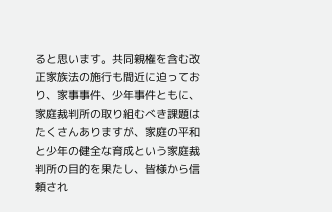ると思います。共同親権を含む改正家族法の施行も間近に迫っており、家事事件、少年事件ともに、家庭裁判所の取り組むべき課題はたくさんありますが、家庭の平和と少年の健全な育成という家庭裁判所の目的を果たし、皆様から信頼され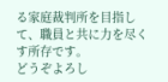る家庭裁判所を目指して、職員と共に力を尽くす所存です。
どうぞよろし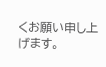くお願い申し上げます。